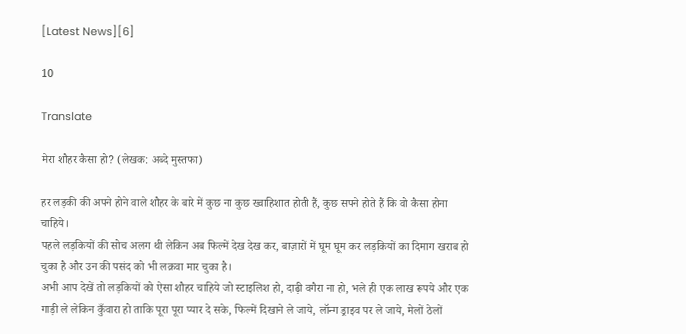[Latest News][6]

10

Translate

मेरा शौहर कैसा हो? (लेखक: अब्दे मुस्तफा)

हर लड़की की अपने होने वाले शौहर के बारे में कुछ ना कुछ ख्वाहिशात होती हैं, कुछ सपने होते हैं कि वो कैसा होना चाहिये।
पहले लड़कियों की सोच अलग थी लेकिन अब फिल्में देख देख कर, बाज़ारों में घूम घूम कर लड़कियों का दिमाग खराब हो चुका है और उन की पसंद को भी लक़वा मार चुका है।
अभी आप देखें तो लड़कियों को ऐसा शौहर चाहिये जो स्टाइलिश हो, दाढ़ी वगैरा ना हो, भले ही एक लाख रूपये और एक गाड़ी ले लेकिन कुँवारा हो ताकि पूरा पूरा प्यार दे सके, फिल्में दिखाने ले जाये, लॉन्ग ड्राइव पर ले जाये, मेलों ठेलों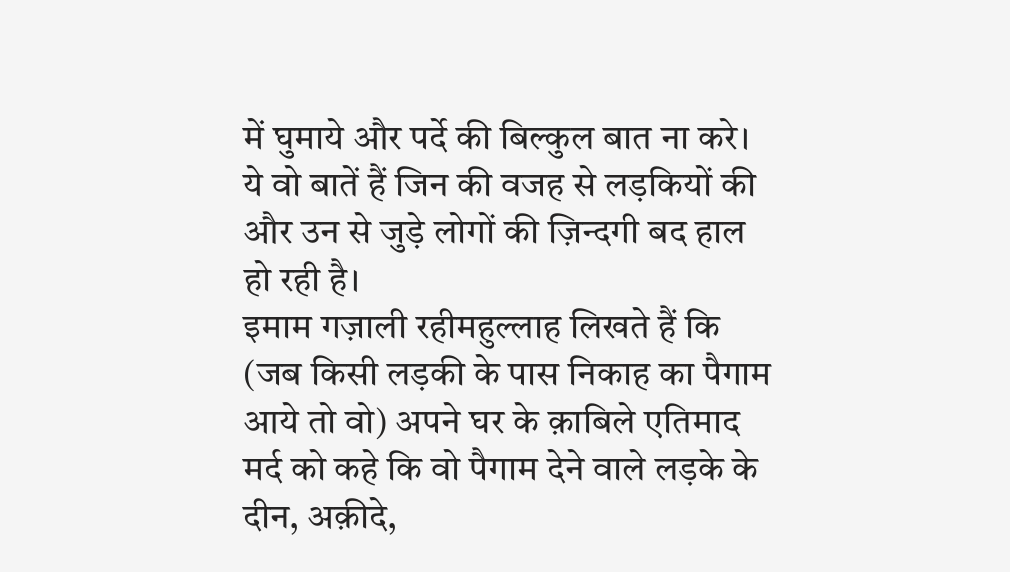में घुमाये और पर्दे की बिल्कुल बात ना करे।
ये वो बातें हैं जिन की वजह से लड़कियों की और उन से जुड़े लोगों की ज़िन्दगी बद हाल हो रही है।
इमाम गज़ाली रहीमहुल्लाह लिखते हैं कि (जब किसी लड़की के पास निकाह का पैगाम आये तो वो) अपने घर के क़ाबिले एतिमाद मर्द को कहे कि वो पैगाम देने वाले लड़के के दीन, अक़ीदे,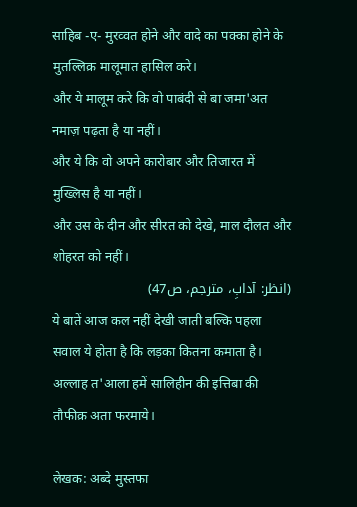साहिब -ए- मुरव्वत होने और वादे का पक्का होने के मुतल्लिक़ मालूमात हासिल करे।
और ये मालूम करे कि वो पाबंदी से बा जमा'अत नमाज़ पढ़ता है या नहीं।
और ये कि वो अपने कारोबार और तिजारत में मुख्लिस है या नहीं।
और उस के दीन और सीरत को देखे, माल दौलत और शोहरत को नहीं।
(انظر: آدابِ، مترجم، ص47)
ये बातें आज कल नहीं देखी जाती बल्कि पहला सवाल ये होता है कि लड़का कितना कमाता है।
अल्लाह त'आला हमें सालिहीन की इत्तिबा की तौफीक़ अता फरमाये।

लेखक: अब्दे मुस्तफा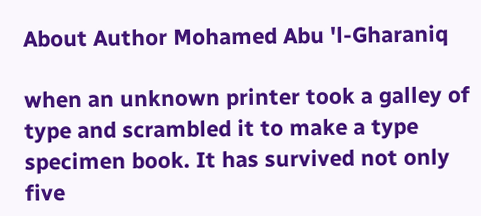About Author Mohamed Abu 'l-Gharaniq

when an unknown printer took a galley of type and scrambled it to make a type specimen book. It has survived not only five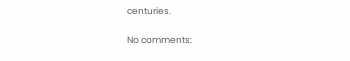centuries.

No comments: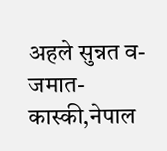अहले सुन्नत व-जमात-कास्की,नेपाल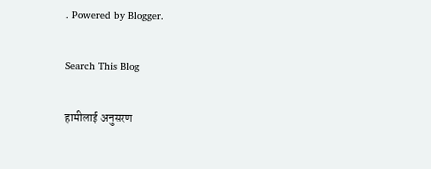. Powered by Blogger.

Search This Blog

हामीलाई अनुसरण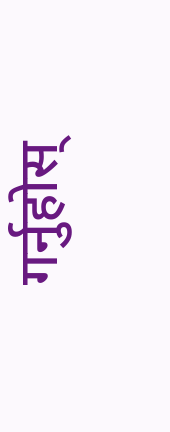गर्नुहोस्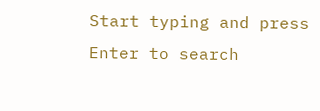Start typing and press Enter to search